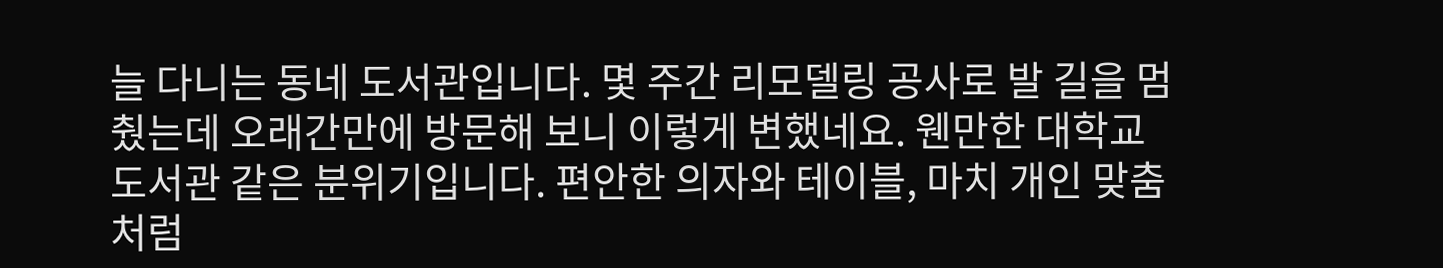늘 다니는 동네 도서관입니다. 몇 주간 리모델링 공사로 발 길을 멈췄는데 오래간만에 방문해 보니 이렇게 변했네요. 웬만한 대학교 도서관 같은 분위기입니다. 편안한 의자와 테이블, 마치 개인 맞춤처럼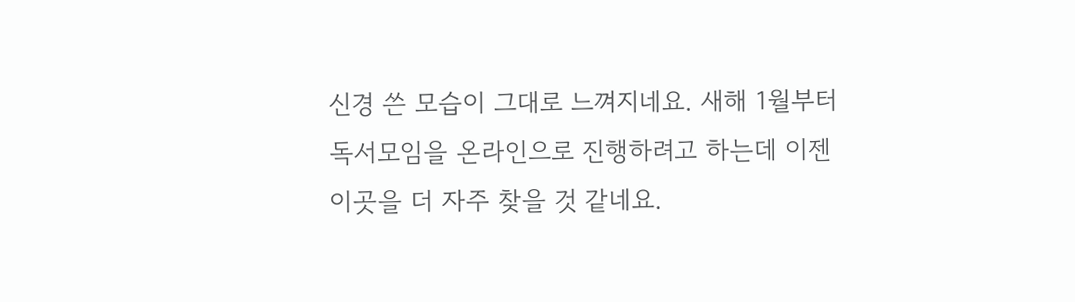신경 쓴 모습이 그대로 느껴지네요. 새해 1월부터 독서모임을 온라인으로 진행하려고 하는데 이젠 이곳을 더 자주 찾을 것 같네요.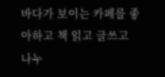바다가 보이는 카페를 좋아하고 책 읽고 글쓰고 나누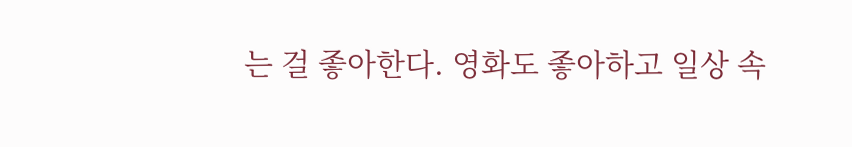는 걸 좋아한다. 영화도 좋아하고 일상 속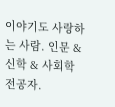이야기도 사랑하는 사람. 인문 & 신학 & 사회학 전공자.